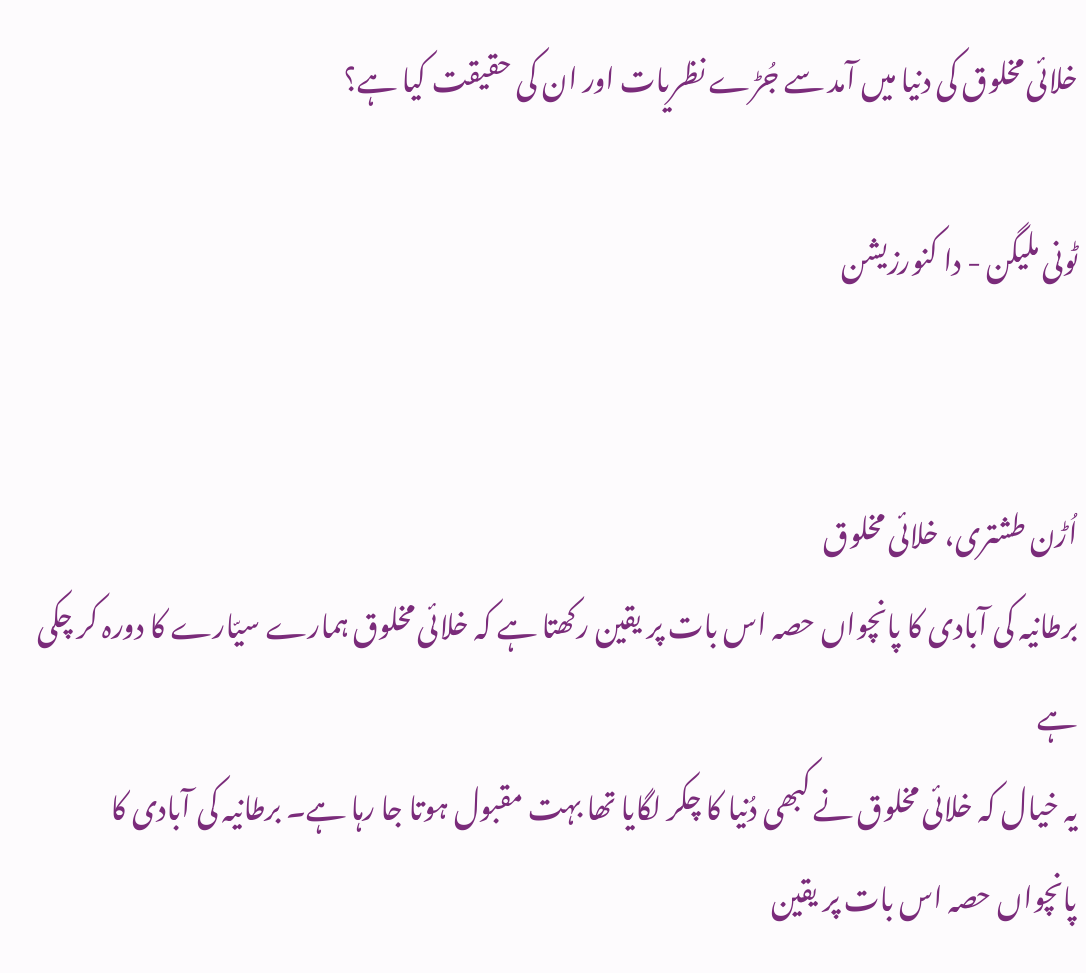خلائی مخلوق کی دنیا میں آمد سے جُڑے نظریات اور ان کی حقیقت کیا ہے؟

ٹونی ملیگن - دا کنورزیشن


اُڑن طشتری، خلائی مخلوق
برطانیہ کی آبادی کا پانچواں حصہ اس بات پر یقین رکھتا ہے کہ خلائی مخلوق ہمارے سیّارے کا دورہ کر چکی ہے
یہ خیال کہ خلائی مخلوق نے کبھی دُنیا کا چکر لگایا تھا بہت مقبول ہوتا جا رہا ہے۔ برطانیہ کی آبادی کا پانچواں حصہ اس بات پر یقین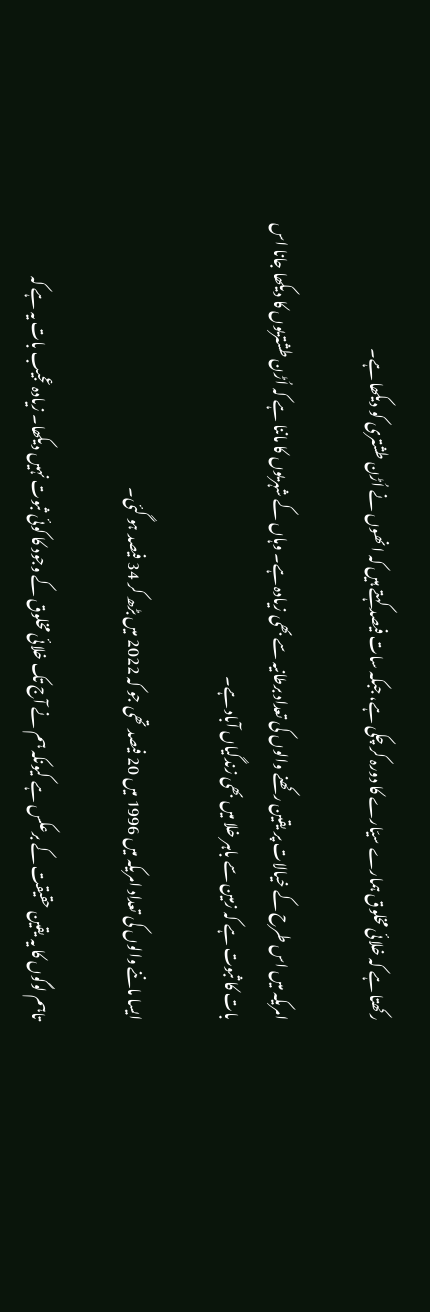رکھتا ہے کہ خلائی مخلوق ہمارے سیّارے کا دورہ کر چکی ہے، جبکہ سات فیصد کہتے ہیں کہ انھوں نے اُڑن طشتری کو دیکھا ہے۔

امریکہ میں اس طرح کے خیالات پر یقین رکھنے والوں کی تعداد برطانیہ سے بھی زیادہ ہے۔ وہاں کے شہریوں کا ماننا ہے کہ اُڑن طشتریوں کا دیکھا جانا اس بات کا ثبوت ہے کہ زمین سے باہر خلا میں بھی زندگیاں آباد ہے۔

ایسا ماننے والوں کی تعداد امریکہ میں 1996 میں 20 فیصد تھی جو کہ 2022 میں بڑھ کر 34 فیصد ہو گئی۔

تاہم لوگوں کا یہ یقین حقیقت کے برعکس ہے کیونکہ ہم نے آج تک خلائی مخلوق کے وجود کا کوئی ثبوت نہیں دیکھا۔ زیادہ عجیب بات یہ ہے کہ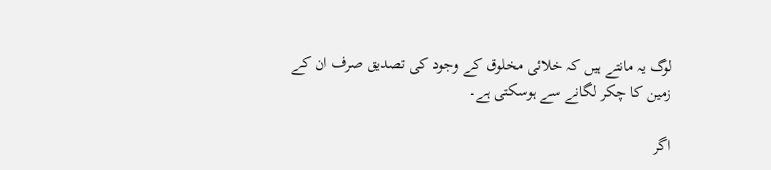لوگ یہ مانتے ہیں کہ خلائی مخلوق کے وجود کی تصدیق صرف ان کے زمین کا چکر لگانے سے ہوسکتی ہے۔

اگر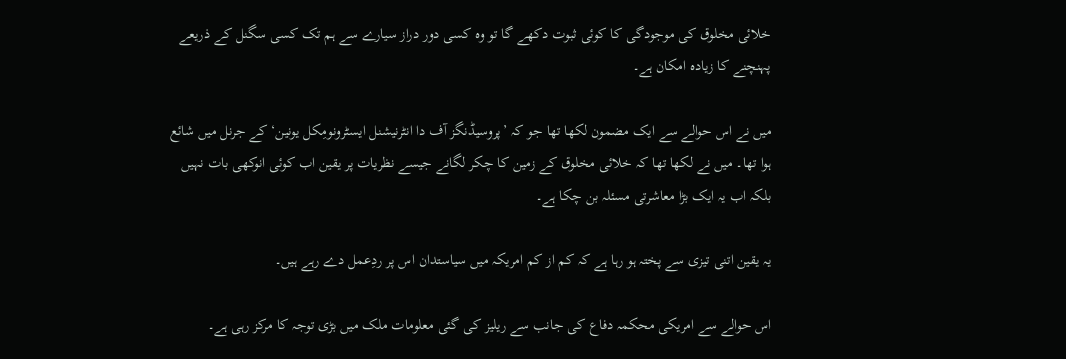خلائی مخلوق کی موجودگی کا کوئی ثبوت دکھے گا تو وہ کسی دور دراز سیارے سے ہم تک کسی سگنل کے ذریعے پہنچنے کا زیادہ امکان ہے۔

میں نے اس حوالے سے ایک مضمون لکھا تھا جو کہ ’پروسیڈنگز آف دا انٹرنیشنل ایسٹرونومِکل یونین‘ کے جرنل میں شائع ہوا تھا۔ میں نے لکھا تھا کہ خلائی مخلوق کے زمین کا چکر لگانے جیسے نظریات پر یقین اب کوئی انوکھی بات نہیں بلکہ اب یہ ایک بڑا معاشرتی مسئلہ بن چکا ہے۔

یہ یقین اتنی تیزی سے پختہ ہو رہا ہے کہ کم از کم امریکہ میں سیاستدان اس پر ردِعمل دے رہے ہیں۔

اس حوالے سے امریکی محکمہ دفاع کی جانب سے ریلیز کی گئی معلومات ملک میں بڑی توجہ کا مرکز رہی ہے۔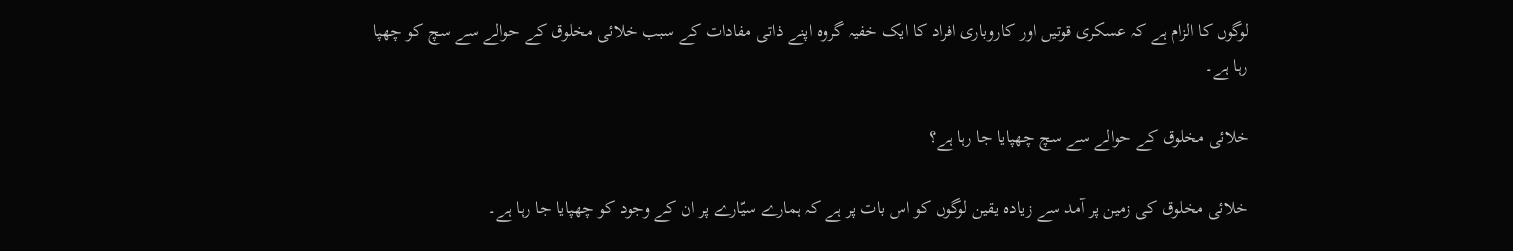لوگوں کا الزام ہے کہ عسکری قوتیں اور کاروباری افراد کا ایک خفیہ گروہ اپنے ذاتی مفادات کے سبب خلائی مخلوق کے حوالے سے سچ کو چھپا رہا ہے۔

خلائی مخلوق کے حوالے سے سچ چھپایا جا رہا ہے؟

خلائی مخلوق کی زمین پر آمد سے زیادہ یقین لوگوں کو اس بات پر ہے کہ ہمارے سیّارے پر ان کے وجود کو چھپایا جا رہا ہے۔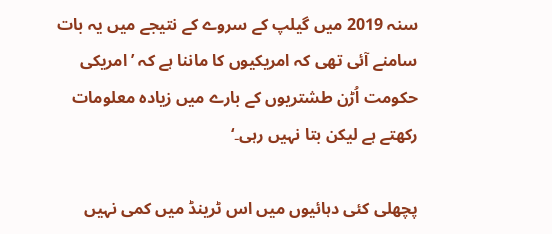سنہ 2019 میں گیلپ کے سروے کے نتیجے میں یہ بات سامنے آئی تھی کہ امریکیوں کا ماننا ہے کہ ’امریکی حکومت اُڑن طشتریوں کے بارے میں زیادہ معلومات رکھتے ہے لیکن بتا نہیں رہی۔‘

پچھلی کئی دہائیوں میں اس ٹرینڈ میں کمی نہیں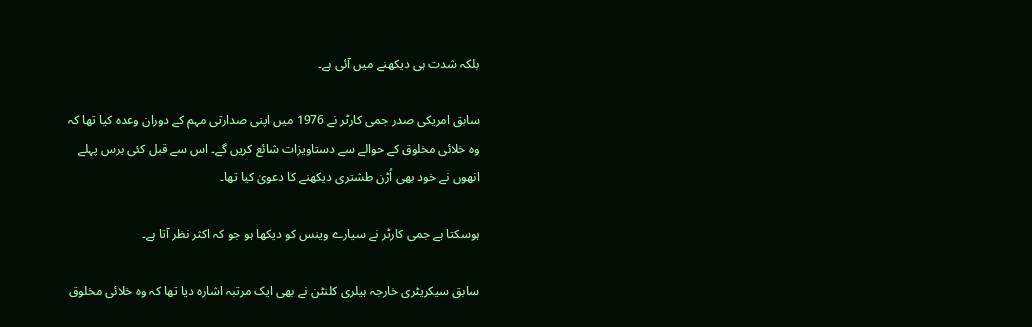بلکہ شدت ہی دیکھنے میں آئی ہے۔

سابق امریکی صدر جمی کارٹر نے 1976 میں اپنی صدارتی مہم کے دوران وعدہ کیا تھا کہ وہ خلائی مخلوق کے حوالے سے دستاویزات شائع کریں گے۔ اس سے قبل کئی برس پہلے انھوں نے خود بھی اُڑن طشتری دیکھنے کا دعویٰ کیا تھا۔

ہوسکتا ہے جمی کارٹر نے سیارے وینس کو دیکھا ہو جو کہ اکثر نظر آتا ہے۔

سابق سیکریٹری خارجہ ہیلری کلنٹن نے بھی ایک مرتبہ اشارہ دیا تھا کہ وہ خلائی مخلوق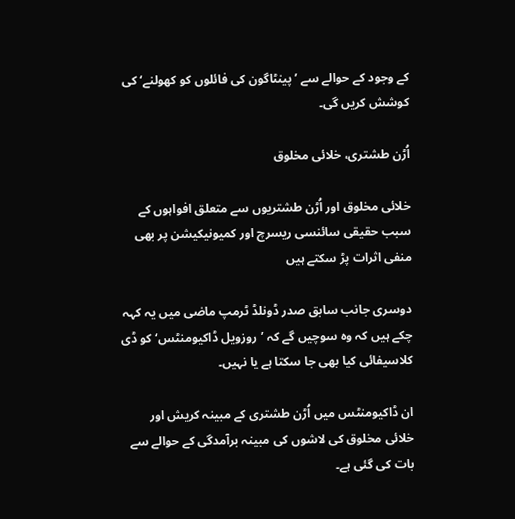کے وجود کے حوالے سے ’پینٹاگون کی فائلوں کو کھولنے‘ کی کوشش کریں گی۔

اُڑن طشتری، خلائی مخلوق

خلائی مخلوق اور اُڑن طشتریوں سے متعلق افواہوں کے سبب حقیقی سائنسی ریسرچ اور کمیونیکیشن پر بھی منفی اثرات پڑ سکتے ہیں

دوسری جانب سابق صدر ڈونلڈ ٹرمپ ماضی میں یہ کہہ چکے ہیں کہ وہ سوچیں گے کہ ’روزویل ڈاکیومنٹس‘ کو ڈی کلاسیفائی کیا بھی جا سکتا ہے یا نہیں۔

ان ڈاکیومنٹس میں اُڑن طشتری کے مبینہ کریش اور خلائی مخلوق کی لاشوں کی مبینہ برآمدگی کے حوالے سے بات کی گئی ہے۔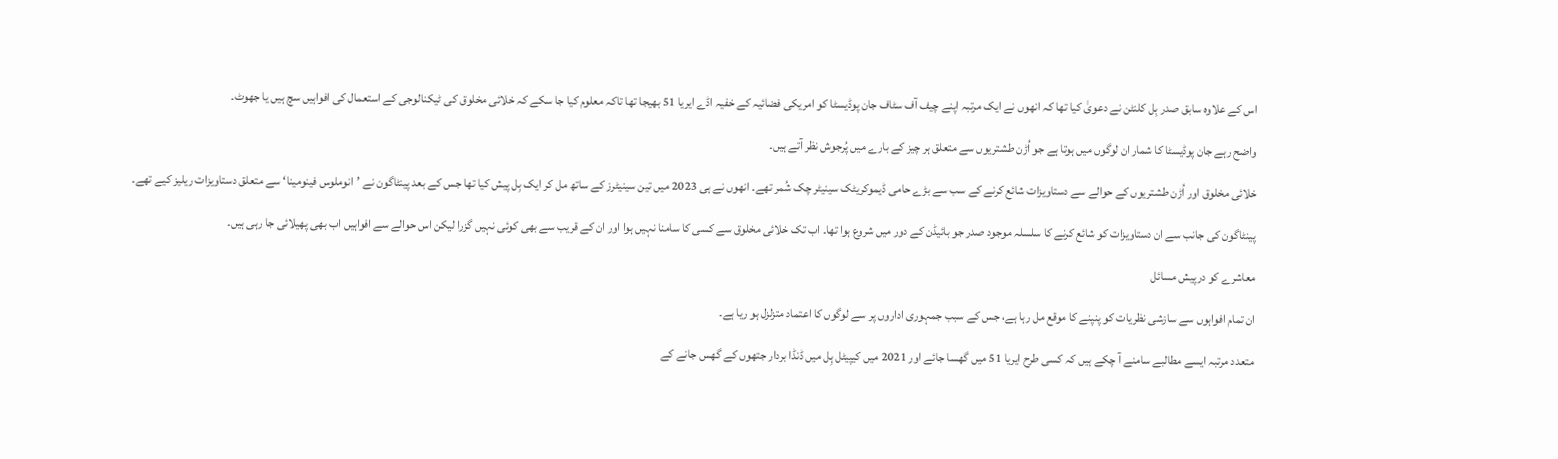اس کے علاوہ سابق صدر بِل کلنٹن نے دعویٰ کیا تھا کہ انھوں نے ایک مرتبہ اپنے چیف آف سٹاف جان پوڈیسٹا کو امریکی فضائیہ کے خفیہ اڈے ایریا 51 بھیجا تھا تاکہ معلوم کیا جا سکے کہ خلائی مخلوق کی ٹیکنالوجی کے استعمال کی افواہیں سچ ہیں یا جھوٹ۔

واضح رہے جان پوڈیسٹا کا شمار ان لوگوں میں ہوتا ہے جو اُڑن طشتریوں سے متعلق ہر چیز کے بارے میں پُرجوش نظر آتے ہیں۔

خلائی مخلوق اور اُڑن طشتریوں کے حوالے سے دستاویزات شائع کرنے کے سب سے بڑے حامی ڈیموکریٹک سینیٹر چک شُمر تھے۔ انھوں نے ہی 2023 میں تین سینیٹرز کے ساتھ مل کر ایک بِل پیش کیا تھا جس کے بعد پینٹاگون نے ’انوملوس فینومینا‘ سے متعلق دستاویزات ریلیز کیے تھے۔

پینٹاگون کی جانب سے ان دستاویزات کو شائع کرنے کا سلسلہ موجود صدر جو بائیڈن کے دور میں شروع ہوا تھا۔ اب تک خلائی مخلوق سے کسی کا سامنا نہیں ہوا اور ان کے قریب سے بھی کوئی نہیں گزرا لیکن اس حوالے سے افواہیں اب بھی پھیلائی جا رہی ہیں۔

معاشرے کو درپیش مسائل

ان تمام افواہوں سے سازشی نظریات کو پنپنے کا موقع مل رہا ہے، جس کے سبب جمہوری اداروں پر سے لوگوں کا اعتماد متزلزل ہو ریا ہے۔

متعدد مرتبہ ایسے مطالبے سامنے آ چکے ہیں کہ کسی طرح ایریا 51 میں گھسا جائے اور 2021 میں کیپیٹل ہِل میں ڈنڈا بردار جتھوں کے گھس جانے کے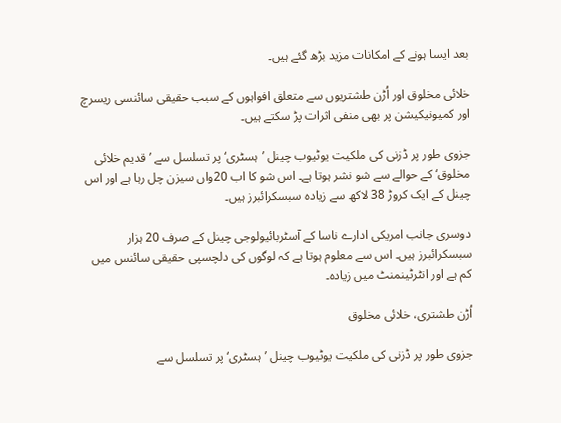بعد ایسا ہونے کے امکانات مزید بڑھ گئے ہیں۔

خلائی مخلوق اور اُڑن طشتریوں سے متعلق افواہوں کے سبب حقیقی سائنسی ریسرچ اور کمیونیکیشن پر بھی منفی اثرات پڑ سکتے ہیں۔

جزوی طور پر ڈزنی کی ملکیت یوٹیوب چینل ’ہسٹری‘ پر تسلسل سے ’قدیم خلائی مخلوق‘ کے حوالے سے شو نشر ہوتا ہے۔ اس شو کا اب 20واں سیزن چل رہا ہے اور اس چینل کے ایک کروڑ 38 لاکھ سے زیادہ سبسکرائبرز ہیں۔

دوسری جانب امریکی ادارے ناسا کے آسٹربائیولوجی چینل کے صرف 20 ہزار سبسکرائبرز ہیں۔ اس سے معلوم ہوتا ہے کہ لوگوں کی دلچسپی حقیقی سائنس میں کم ہے اور انٹرٹینمنٹ میں زیادہ۔

اُڑن طشتری، خلائی مخلوق

جزوی طور پر ڈزنی کی ملکیت یوٹیوب چینل ’ہسٹری‘ پر تسلسل سے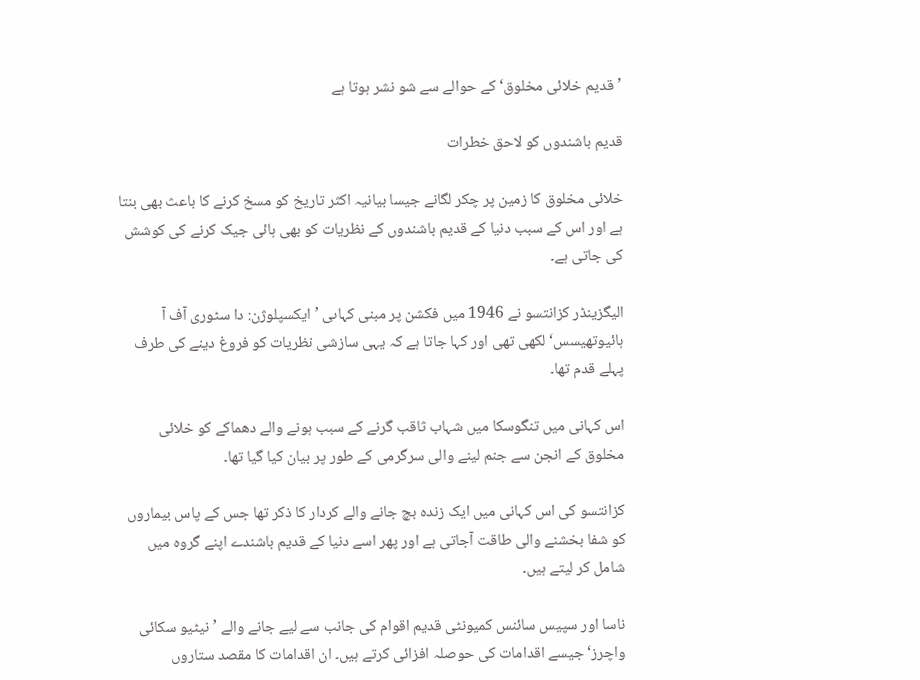’قدیم خلائی مخلوق‘ کے حوالے سے شو نشر ہوتا ہے

قدیم باشندوں کو لاحق خطرات

خلائی مخلوق کا زمین پر چکر لگانے جیسا بیانیہ اکثر تاریخ کو مسخ کرنے کا باعث بھی بنتا ہے اور اس کے سبب دنیا کے قدیم باشندوں کے نظریات کو بھی ہائی جیک کرنے کی کوشش کی جاتی ہے۔

الیگزینڈر کزانتسو نے 1946 میں فکشن پر مبنی کہاںی ’ایکسپلوژن: دا سٹوری آف آ ہائیوتھیسس‘ لکھی تھی اور کہا جاتا ہے کہ یہی سازشی نظریات کو فروغ دینے کی طرف پہلے قدم تھا۔

اس کہانی میں تنگوسکا میں شہاب ثاقب گرنے کے سبب ہونے والے دھماکے کو خلائی مخلوق کے انجن سے جنم لینے والی سرگرمی کے طور پر بیان کیا گیا تھا۔

کزانتسو کی اس کہانی میں ایک زندہ بچ جانے والے کردار کا ذکر تھا جس کے پاس بیماروں کو شفا بخشنے والی طاقت آجاتی ہے اور پھر اسے دنیا کے قدیم باشندے اپنے گروہ میں شامل کر لیتے ہیں۔

ناسا اور سپیس سائنس کمیونٹی قدیم اقوام کی جانب سے لیے جانے والے ’نیٹیو سکائی واچرز‘ جیسے اقدامات کی حوصلہ افزائی کرتے ہیں۔ ان اقدامات کا مقصد ستاروں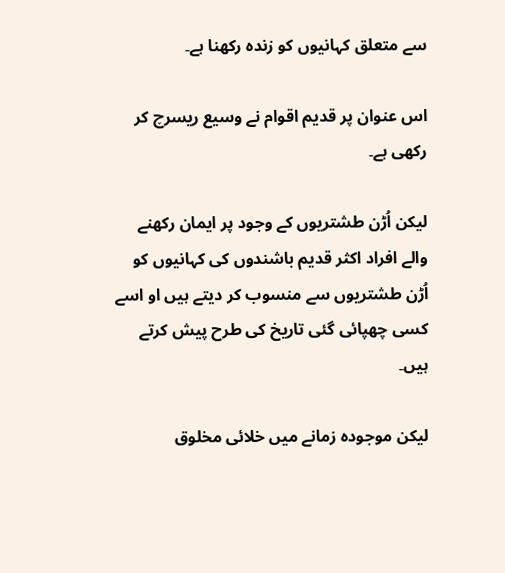سے متعلق کہانیوں کو زندہ رکھنا ہے۔

اس عنوان پر قدیم اقوام نے وسیع ریسرچ کر رکھی ہے۔

لیکن اُڑن طشتریوں کے وجود پر ایمان رکھنے والے افراد اکثر قدیم باشندوں کی کہانیوں کو اُڑن طشتریوں سے منسوب کر دیتے ہیں او اسے کسی چھپائی گئی تاریخ کی طرح پیش کرتے ہیں۔

لیکن موجودہ زمانے میں خلائی مخلوق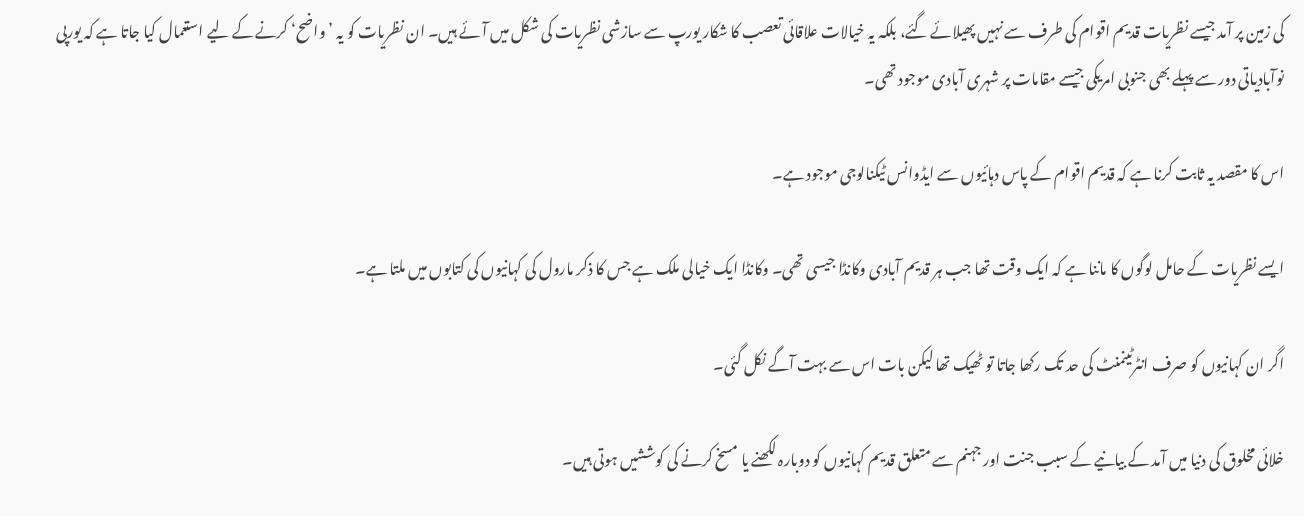کی زمین پر آمد جیسے نظریات قدیم اقوام کی طرف سے نہیں پھیلائے گئے، بلکہ یہ خیالات علاقائی تعصب کا شکار یورپ سے سازشی نظریات کی شکل میں آئے ہیں۔ ان نظریات کو یہ ’واضح‘ کرنے کے لیے استعمال کیا جاتا ہے کہ یورپی نوآبادیاتی دور سے پہلے بھی جنوبی امریکی جیسے مقامات پر شہری آبادی موجود تھی۔

اس کا مقصد یہ ثابت کرنا ہے کہ قدیم اقوام کے پاس دہائیوں سے ایڈوانس ٹیکنالوجی موجود ہے۔

ایسے نظریات کے حامل لوگوں کا ماننا ہے کہ ایک وقت تھا جب ہر قدیم آبادی وکانڈا جیسی تھی۔ وکانڈا ایک خیالی ملک ہے جس کا ذکر مارول کی کہانیوں کی کتابوں میں ملتا ہے۔

اگر ان کہانیوں کو صرف انٹرٹینمنٹ کی حد تک رکھا جاتا تو ٹھیک تھا لیکن بات اس سے بہت آگے نکل گئی۔

خلائی مخلوق کی دنیا میں آمد کے بیانیے کے سبب جنت اور جہنم سے متعلق قدیم کہانیوں کو دوبارہ لکھنے یا مسخ کرنے کی کوششیں ہوتی ہیں۔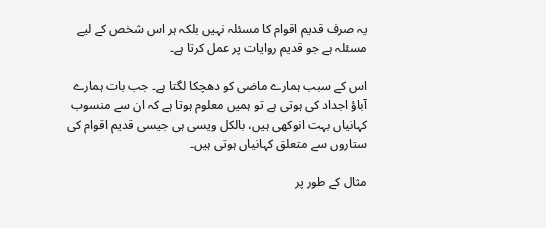یہ صرف قدیم اقوام کا مسئلہ نہیں بلکہ ہر اس شخص کے لیے مسئلہ ہے جو قدیم روایات پر عمل کرتا ہے۔

اس کے سبب ہمارے ماضی کو دھچکا لگتا ہے۔ جب بات ہمارے آباؤ اجداد کی ہوتی ہے تو ہمیں معلوم ہوتا ہے کہ ان سے منسوب کہانیاں بہت انوکھی ہیں، بالکل ویسی ہی جیسی قدیم اقوام کی ستاروں سے متعلق کہانیاں ہوتی ہیں۔

مثال کے طور پر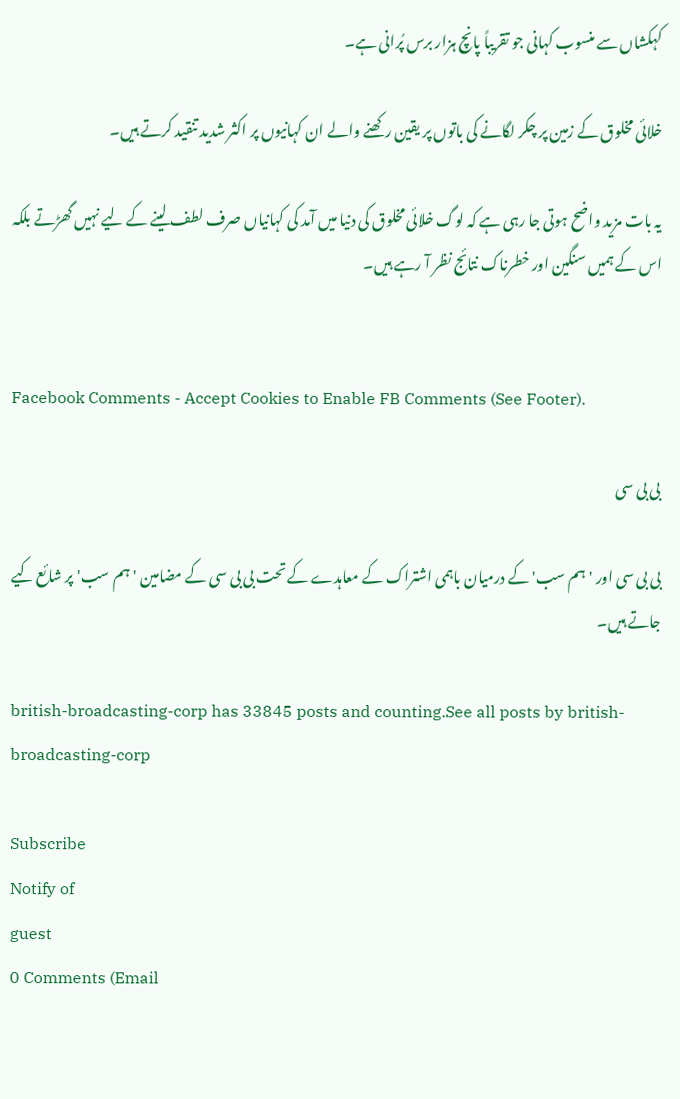کہکشاں سے منسوب کہانی جو تقریباً پانچ ہزار برس پُرانی ہے۔

خلائی مخلوق کے زمین پر چکر لگانے کی باتوں پر یقین رکھنے والے ان کہانیوں پر اکثر شدید تنقید کرتے ہیں۔

یہ بات مزید واضح ہوتی جا رہی ہے کہ لوگ خلائی مخلوق کی دنیا میں آمد کی کہانیاں صرف لطف لینے کے لیے نہیں گھڑتے بلکہ اس کے ہمیں سنگین اور خطرناک نتائج نظر آ رہے ہیں۔


Facebook Comments - Accept Cookies to Enable FB Comments (See Footer).

بی بی سی

بی بی سی اور 'ہم سب' کے درمیان باہمی اشتراک کے معاہدے کے تحت بی بی سی کے مضامین 'ہم سب' پر شائع کیے جاتے ہیں۔

british-broadcasting-corp has 33845 posts and counting.See all posts by british-broadcasting-corp

Subscribe
Notify of
guest
0 Comments (Email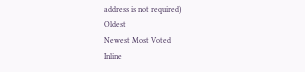address is not required)
Oldest
Newest Most Voted
Inline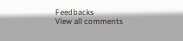Feedbacks
View all comments